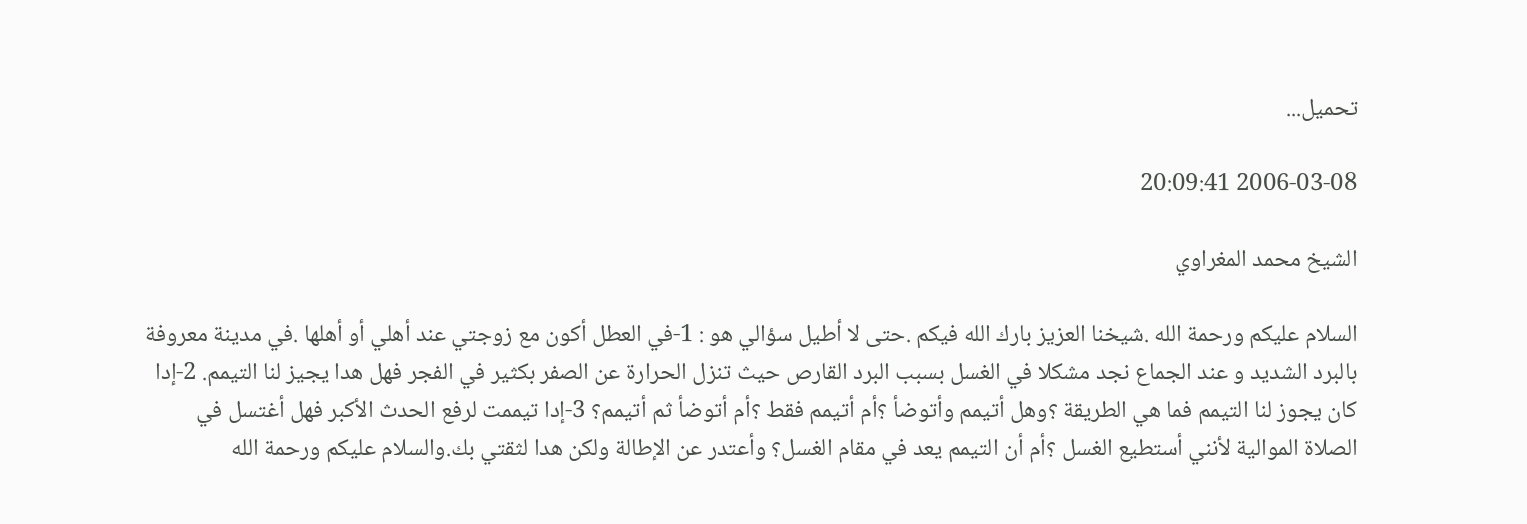تحميل...

2006-03-08 20:09:41

الشيخ محمد المغراوي

السلام عليكم ورحمة الله .شيخنا العزيز بارك الله فيكم .حتى لا أطيل سؤالي هو : 1-في العطل أكون مع زوجتي عند أهلي أو أهلها .في مدينة معروفة بالبرد الشديد و عند الجماع نجد مشكلا في الغسل بسبب البرد القارص حيث تنزل الحرارة عن الصفر بكثير في الفجر فهل هدا يجيز لنا التيمم. 2-إدا كان يجوز لنا التيمم فما هي الطريقة ؟وهل أتيمم وأتوضأ ؟أم أتيمم فقط ؟أم أتوضأ ثم أتيمم؟ 3-إدا تيممت لرفع الحدث الأكبر فهل أغتسل في الصلاة الموالية لأنني أستطيع الغسل ؟أم أن التيمم يعد في مقام الغسل؟ وأعتدر عن الإطالة ولكن هدا لثقتي بك.والسلام عليكم ورحمة الله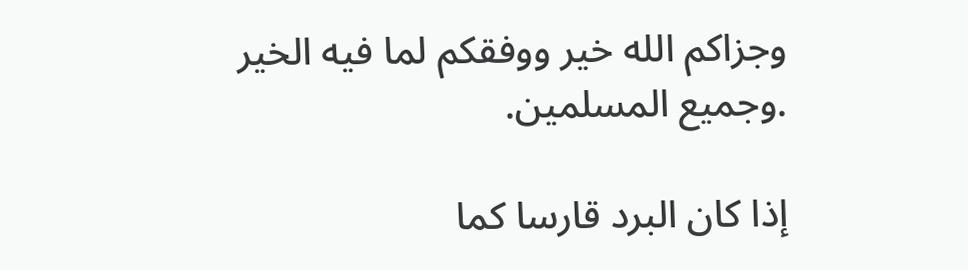وجزاكم الله خير ووفقكم لما فيه الخير .وجميع المسلمين.

إذا كان البرد قارسا كما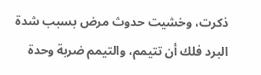ذكرت، وخشيت حدوث مرض بسبب شدة البرد فلك أن تتيمم، والتيمم ضربة وحدة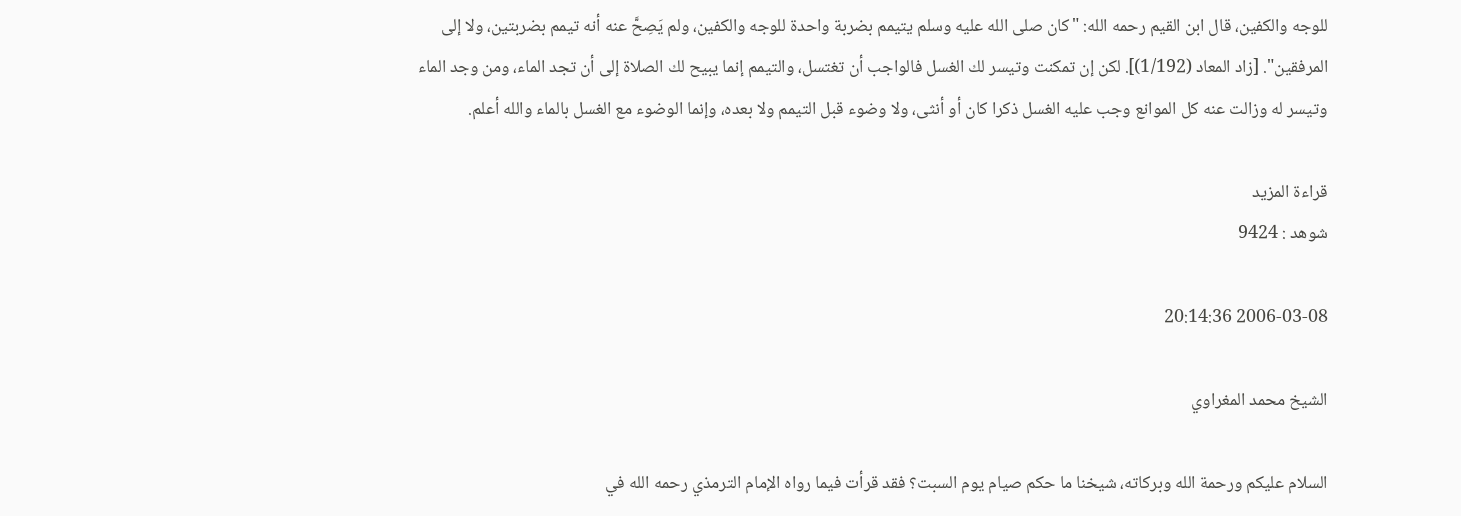للوجه والكفين، قال ابن القيم رحمه الله: "كان صلى الله عليه وسلم يتيمم بضربة واحدة للوجه والكفين، ولم يَصِحَّ عنه أنه تيمم بضربتين، ولا إلى المرفقين". [زاد المعاد (1/192)]. لكن إن تمكنت وتيسر لك الغسل فالواجب أن تغتسل، والتيمم إنما يبيح لك الصلاة إلى أن تجد الماء، ومن وجد الماء وتيسر له وزالت عنه كل الموانع وجب عليه الغسل ذكرا كان أو أنثى، ولا وضوء قبل التيمم ولا بعده، وإنما الوضوء مع الغسل بالماء والله أعلم.

قراءة المزيد
شوهد : 9424

2006-03-08 20:14:36

الشيخ محمد المغراوي

السلام عليكم ورحمة الله وبركاته، شيخنا ما حكم صيام يوم السبت؟ فقد قرأت فيما رواه الإمام الترمذي رحمه الله في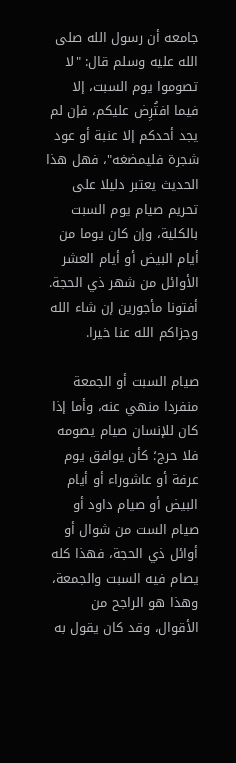جامعه أن رسول الله صلى الله عليه وسلم قال: "لا تصوموا يوم السبت، إلا فيما افتُرِض عليكم، فإن لم يجد أحدكم إلا عنبة أو عود شجرة فليمضغه"، فهل هذا الحديث يعتبر دليلا على تحريم صيام يوم السبت بالكلية، وإن كان يوما من أيام البيض أو أيام العشر الأوائل من شهر ذي الحجة. أفتونا مأجورين إن شاء الله وجزاكم الله عنا خيرا.

صيام السبت أو الجمعة منفردا منهي عنه، وأما إذا كان للإنسان صيام يصومه فلا حرج؛ كأن يوافق يوم عرفة أو عاشوراء أو أيام البيض أو صيام داود أو صيام الست من شوال أو أوائل ذي الحجة، فهذا كله يصام فيه السبت والجمعة، وهذا هو الراجح من الأقوال، وقد كان يقول به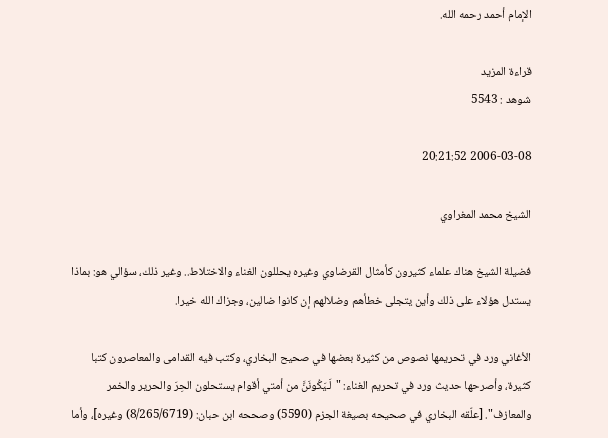الإمام أحمد رحمه الله.

قراءة المزيد
شوهد : 5543

2006-03-08 20:21:52

الشيخ محمد المغراوي

فضيلة الشيخ هناك علماء كثيرون كأمثال القرضاوي وغيره يحللون الغناء والاختلاط.. وغير ذلك، سؤالي هو: بماذا يستدل هؤلاء على ذلك وأين يتجلى خطأهم وضلالهم إن كانوا ضالين، وجزاك الله خيرا.

الأغاني ورد في تحريمها نصوص من كثيرة بعضها في صحيح البخاري، وكتب فيه القدامى والمعاصرون كتبا كثيرة، وأصرحها حديث ورد في تحريم الغناء: "لَـيَكُونَنَّ من أمتي أقوام يستحلون الحِرَ والحرير والخمر والمعازف". [علّقه البخاري في صحيحه بصيغة الجزم (5590) وصححه ابن حبان: (8/265/6719) وغيره]، وأما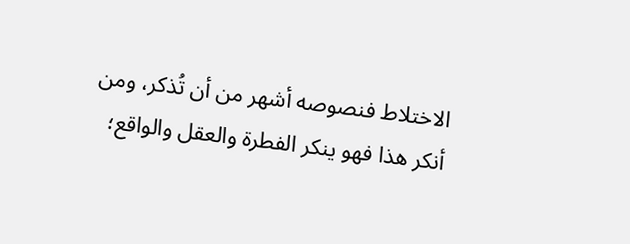الاختلاط فنصوصه أشهر من أن تُذكر، ومن أنكر هذا فهو ينكر الفطرة والعقل والواقع؛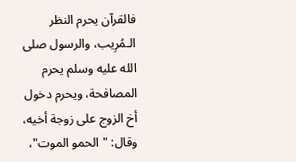فالقرآن يحرم النظر الـمُرِيب، والرسول صلى الله عليه وسلم يحرم المصافحة، ويحرم دخول أخ الزوج على زوجة أخيه، وقال: "الحمو الموت"،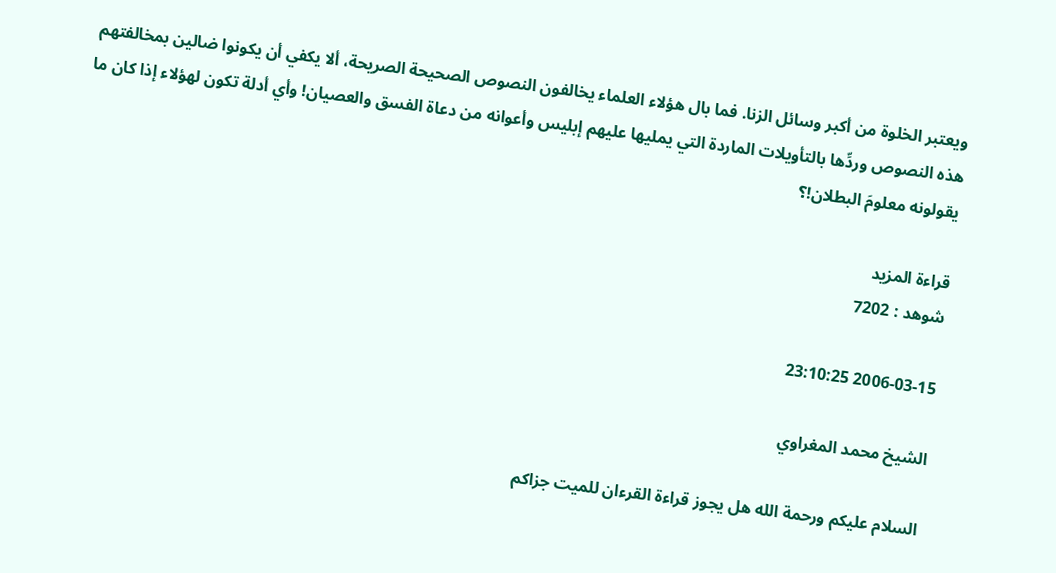ويعتبر الخلوة من أكبر وسائل الزنا. فما بال هؤلاء العلماء يخالفون النصوص الصحيحة الصريحة، ألا يكفي أن يكونوا ضالين بمخالفتهم هذه النصوص وردِّها بالتأويلات الماردة التي يمليها عليهم إبليس وأعوانه من دعاة الفسق والعصيان! وأي أدلة تكون لهؤلاء إذا كان ما يقولونه معلومَ البطلان!؟

قراءة المزيد
شوهد : 7202

2006-03-15 23:10:25

الشيخ محمد المغراوي

السلام عليكم ورحمة الله هل يجوز قراءة القرءان للميت جزاكم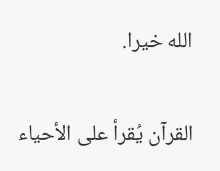الله خيرا.

القرآن يُقرأ على الأحياء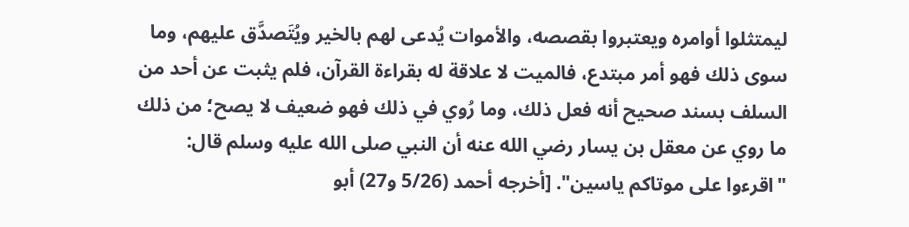ليمتثلوا أوامره ويعتبروا بقصصه، والأموات يُدعى لهم بالخير ويُتَصدَّق عليهم، وما سوى ذلك فهو أمر مبتدع، فالميت لا علاقة له بقراءة القرآن، فلم يثبت عن أحد من السلف بسند صحيح أنه فعل ذلك، وما رُوي في ذلك فهو ضعيف لا يصح؛ من ذلك ما روي عن معقل بن يسار رضي الله عنه أن النبي صلى الله عليه وسلم قال: "اقرءوا على موتاكم ياسين". [أخرجه أحمد (5/26 و27) أبو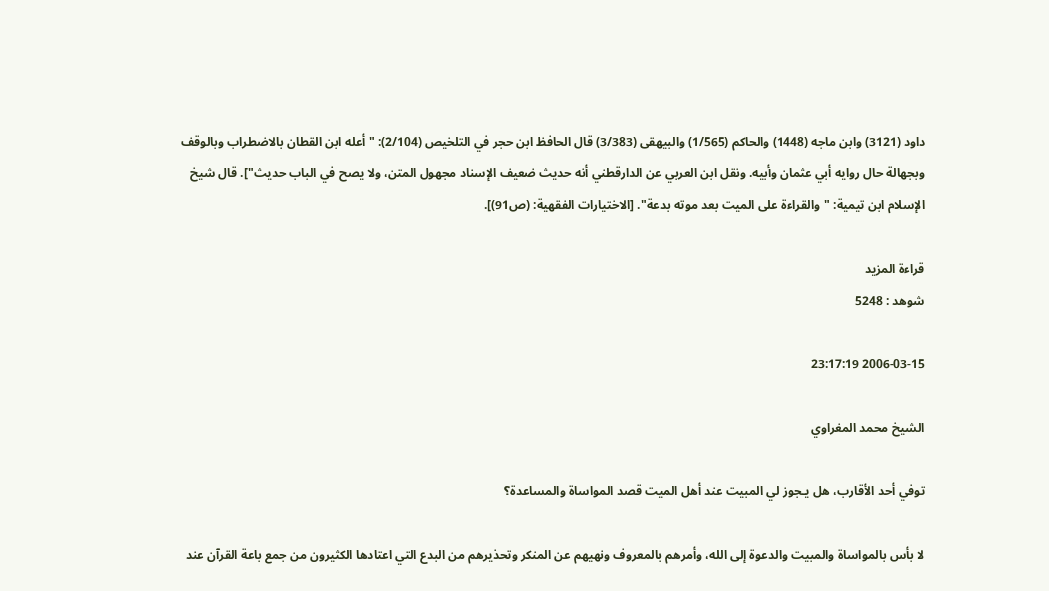داود (3121) وابن ماجه (1448) والحاكم (1/565) والبيهقى (3/383) قال الحافظ ابن حجر في التلخيص (2/104): "أعله ابن القطان بالاضطراب وبالوقف وبجهالة حال روايه أبي عثمان وأبيه. ونقل ابن العربي عن الدارقطني أنه حديث ضعيف الإسناد مجهول المتن، ولا يصح في الباب حديث"]. قال شيخ الإسلام ابن تيمية: "والقراءة على الميت بعد موته بدعة". [الاختيارات الفقهية: (ص91)].

قراءة المزيد
شوهد : 5248

2006-03-15 23:17:19

الشيخ محمد المغراوي

توفي أحد الأقارب، هل يـجوز لي المبيت عند أهل الميت قصد المواساة والمساعدة؟

لا بأس بالمواساة والمبيت والدعوة إلى الله، وأمرهم بالمعروف ونهيهم عن المنكر وتحذيرهم من البدع التي اعتادها الكثيرون من جمع باعة القرآن عند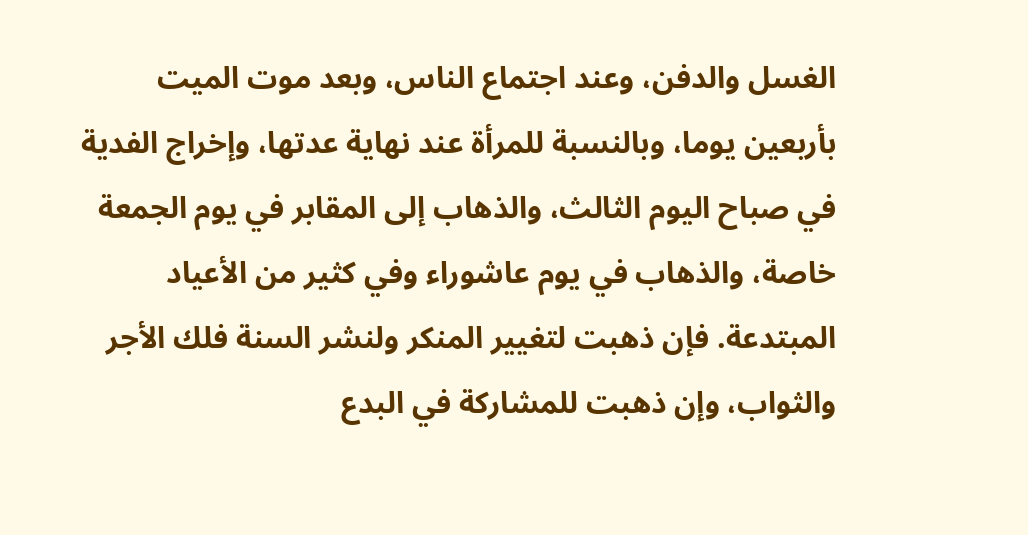الغسل والدفن، وعند اجتماع الناس، وبعد موت الميت بأربعين يوما، وبالنسبة للمرأة عند نهاية عدتها، وإخراج الفدية في صباح اليوم الثالث، والذهاب إلى المقابر في يوم الجمعة خاصة، والذهاب في يوم عاشوراء وفي كثير من الأعياد المبتدعة. فإن ذهبت لتغيير المنكر ولنشر السنة فلك الأجر والثواب، وإن ذهبت للمشاركة في البدع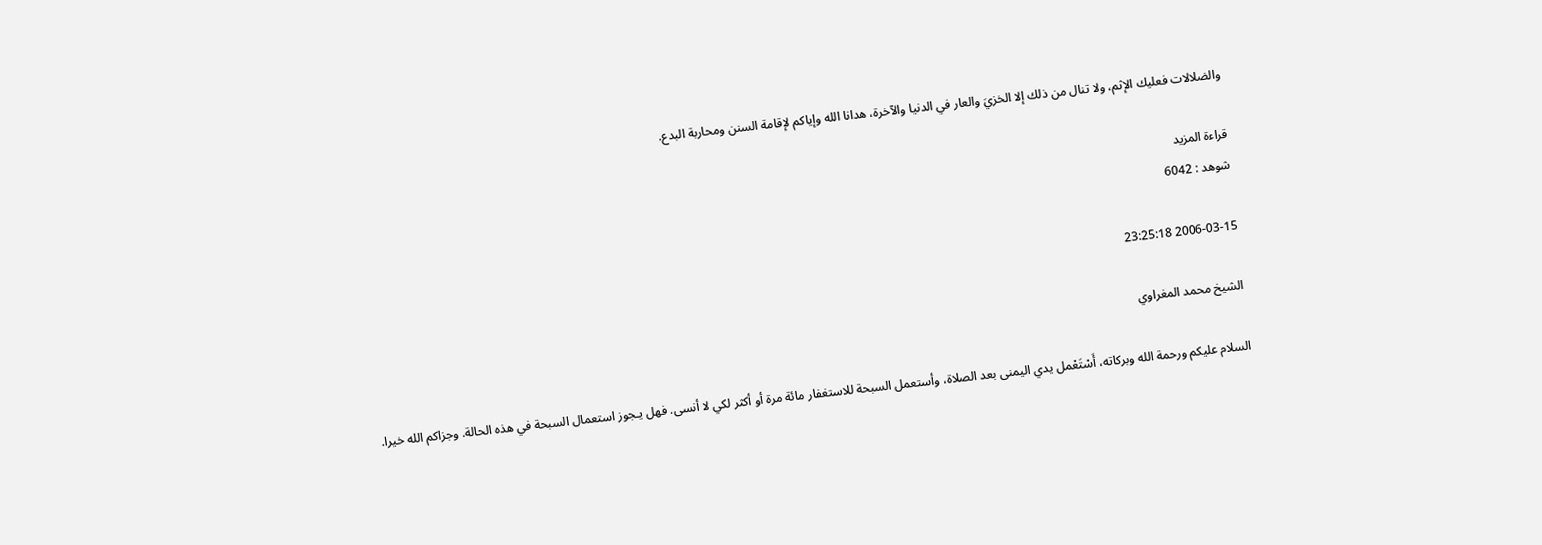والضلالات فعليك الإثم، ولا تنال من ذلك إلا الخزيَ والعار في الدنيا والآخرة، هدانا الله وإياكم لإقامة السنن ومحاربة البدع.

قراءة المزيد
شوهد : 6042

2006-03-15 23:25:18

الشيخ محمد المغراوي

السلام عليكم ورحمة الله وبركاته، أَسْتَعْمل يدي اليمنى بعد الصلاة، وأستعمل السبحة للاستغفار مائة مرة أو أكثر لكي لا أنسى. فهل يـجوز استعمال السبحة في هذه الحالة. وجزاكم الله خيرا.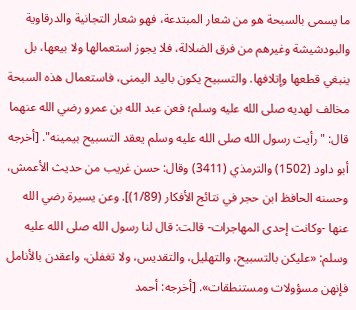ما يسمى بالسبحة هو من شعار المبتدعة، فهو شعار التجانية والدرقاوية والبودشيشة وغيرهم من فرق الضلالة، فلا يجوز استعمالها ولا بيعها، بل ينبغي قطعها وإتلافها. والتسبيح يكون باليد اليمنى، فاستعمال هذه السبحة مخالف لهديه صلى الله عليه وسلم؛ فعن عبد الله بن عمرو رضي الله عنهما قال: "رأيت رسول الله صلى الله عليه وسلم يعقد التسبيح بيمينه". [أخرجه أبو داود (1502) والترمذي (3411) وقال: حسن غريب من حديث الأعمش، وحسنه الحافظ ابن حجر في نتائج الأفكار (1/89)]. وعن يسيرة رضي الله عنها -وكانت إحدى المهاجرات- قالت: قال لنا رسول الله صلى الله عليه وسلم: «عليكن بالتسبيح، والتهليل، والتقديس، ولا تغفلن، واعقدن بالأنامل فإنهن مسؤولات ومستنطقات». [أخرجه: أحمد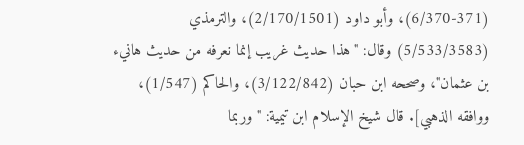(6/370-371)، وأبو داود (2/170/1501)، والترمذي (5/533/3583) وقال: "هذا حديث غريب إنما نعرفه من حديث هانيء بن عثمان"، وصححه ابن حبان (3/122/842)، والحاكم (1/547)، ووافقه الذهبي]. قال شيخ الإسلام ابن تيمية: "وربما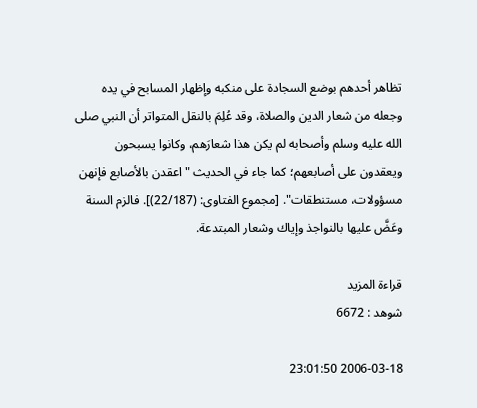تظاهر أحدهم بوضع السجادة على منكبه وإظهار المسابح في يده وجعله من شعار الدين والصلاة، وقد عُلِمَ بالنقل المتواتر أن النبي صلى الله عليه وسلم وأصحابه لم يكن هذا شعارَهم، وكانوا يسبحون ويعقدون على أصابعهم؛ كما جاء في الحديث "اعقدن بالأصابع فإنهن مسؤولات، مستنطقات". [مجموع الفتاوى: (22/187)]. فالزم السنة وعَضَّ عليها بالنواجذ وإياك وشعار المبتدعة.

قراءة المزيد
شوهد : 6672

2006-03-18 23:01:50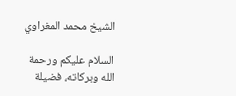الشيخ محمد المغراوي

السلام عليكم ورحمة الله وبركاته، فضيلة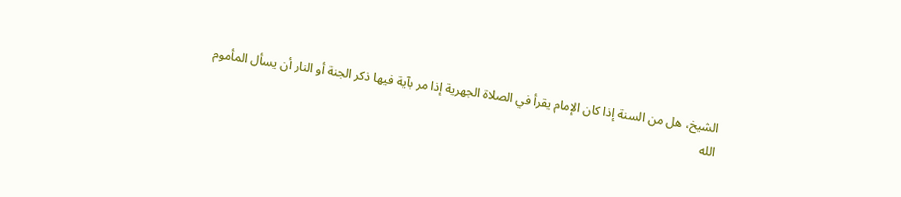الشيخ، هل من السنة إذا كان الإمام يقرأ في الصلاة الجهرية إذا مر بآية فيها ذكر الجنة أو النار أن يسأل المأموم الله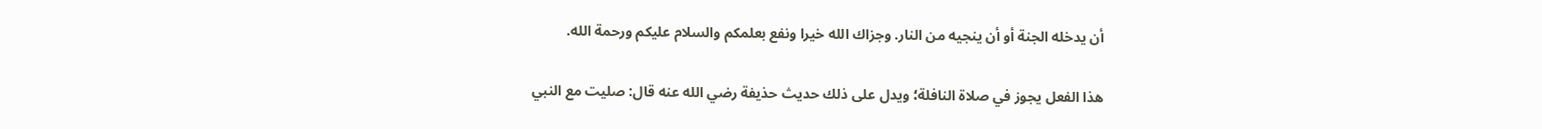أن يدخله الجنة أو أن ينجيه من النار. وجزاك الله خيرا ونفع بعلمكم والسلام عليكم ورحمة الله.

هذا الفعل يجوز في صلاة النافلة؛ ويدل على ذلك حديث حذيفة رضي الله عنه قال: صليت مع النبي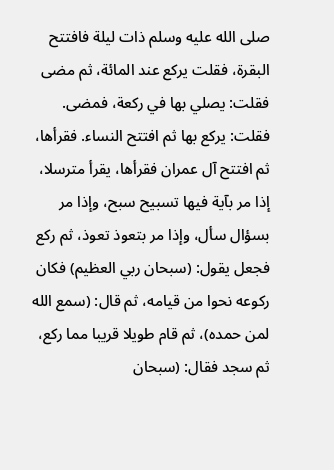صلى الله عليه وسلم ذات ليلة فافتتح البقرة، فقلت يركع عند المائة، ثم مضى فقلت: يصلي بها في ركعة، فمضى. فقلت: يركع بها ثم افتتح النساء. فقرأها، ثم افتتح آل عمران فقرأها، يقرأ مترسلا، إذا مر بآية فيها تسبيح سبح، وإذا مر بسؤال سأل، وإذا مر بتعوذ تعوذ، ثم ركع فجعل يقول: (سبحان ربي العظيم) فكان ركوعه نحوا من قيامه، ثم قال: (سمع الله لمن حمده)، ثم قام طويلا قريبا مما ركع، ثم سجد فقال: (سبحان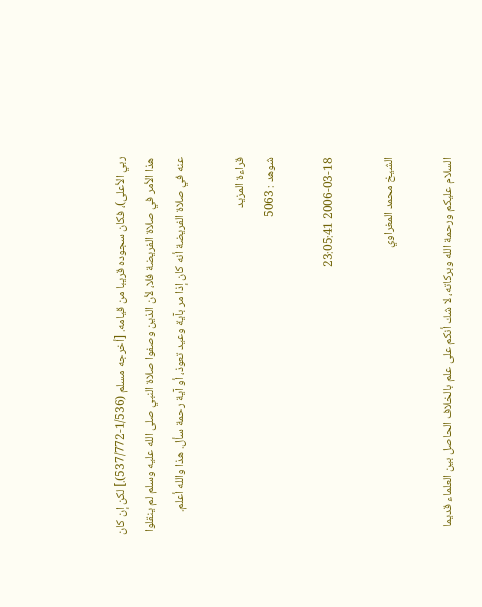ربي الأعلى)، فكان سجوده قريبا من قيامه. [أخرجه مسلم (1/536-537/772).] لكن إن كان هذا الأمر في صلاة الفريضة فلا، لأن الذين وصفوا صلاة النبي صلى الله عليه وسلم لم ينقلوا عنه في صلاة الفريضة أنه كان إذا مر بآية وعيد تعوذ، أو آية رحمة سأل. هذا والله أعلم.

قراءة المزيد
شوهد : 5063

2006-03-18 23:05:41

الشيخ محمد المغراوي

السلام عليكم ورحمة الله وبركاته، لا شك أنكم على علم بالخلاف الحاصل بين العلماء قديما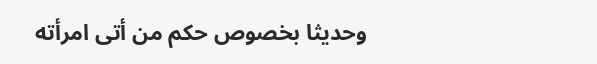وحديثا بخصوص حكم من أتى امرأته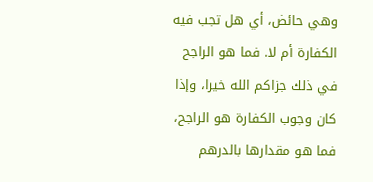وهي حائض، أي هل تجب فيه الكفارة أم لا. فما هو الراجح في ذلك جزاكم الله خيرا، وإذا كان وجوب الكفارة هو الراجح، فما هو مقدارها بالدرهم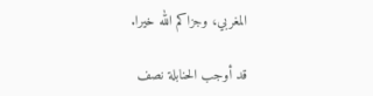المغربي، وجزاكم الله خيرا.

قد أوجب الحنابلة نصف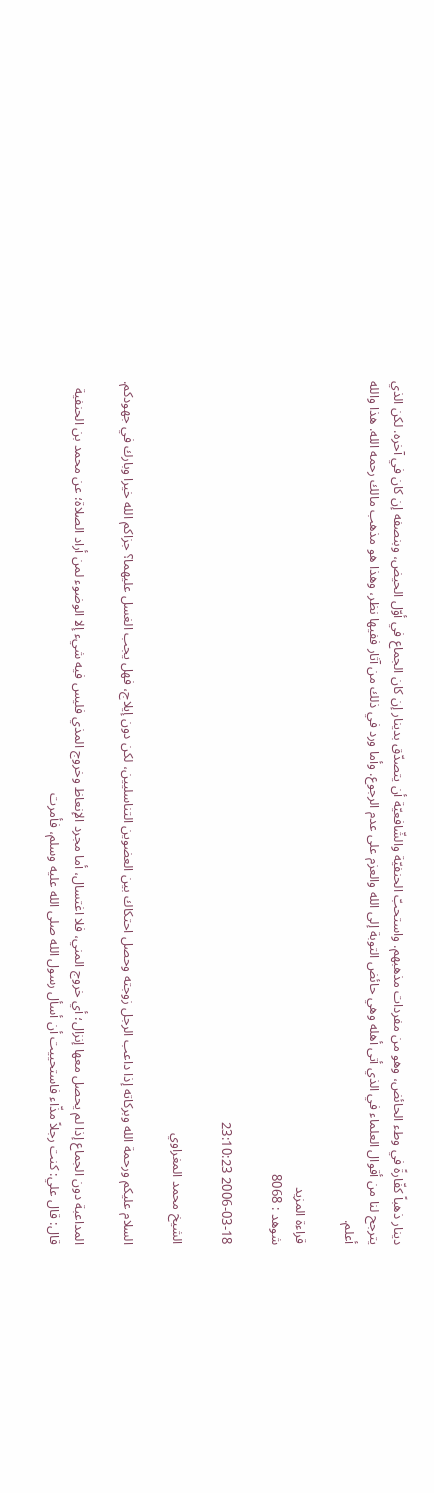دينار ذهباً كفّارةً في وطء الحائض، وهو من مفردات مذهبهم. واستحبّ الحنفيّة والشّافعيّة أن يتصدّق بدينار إن كان الجماع في أوّل الحيض، وبنصفه إن كان في آخره. لكن الذي يترجح لنا من أقوال العلماء في الذي أتى أهله وهي حائض التوبة إلى الله والعزم على عدم الرجوع. وأما ورد في ذلك من آثار ففيها نظر، وهذا هو مذهب مالك رحمه الله. هذا والله أعلم.

قراءة المزيد
شوهد : 8068

2006-03-18 23:10:23

الشيخ محمد المغراوي

السلام عليكم ورحمة الله وبركاته إذا داعب الرجل زوجته وحصل احتكاك بين العضوين التناسليين، لكن دون إيلاج، فهل يجب الغسل عليهما؟ جزاكم الله خيرا وبارك في جهودكم.

المداعبة دون الجماع إذا لم يحصل معها إنزال؛ أي خروج المني، فلا اغتسال، أما مجرد الإنعاظ وخروج المذي فليس فيه شيء إلا الوضوء لمن أراد الصلاة؛ عن محمد بن الحنفية قال: قال علي: كنت رجلاً مذّاء فاستحييت أن أسأل رسول الله صلى الله عليه وسلم، فأمرت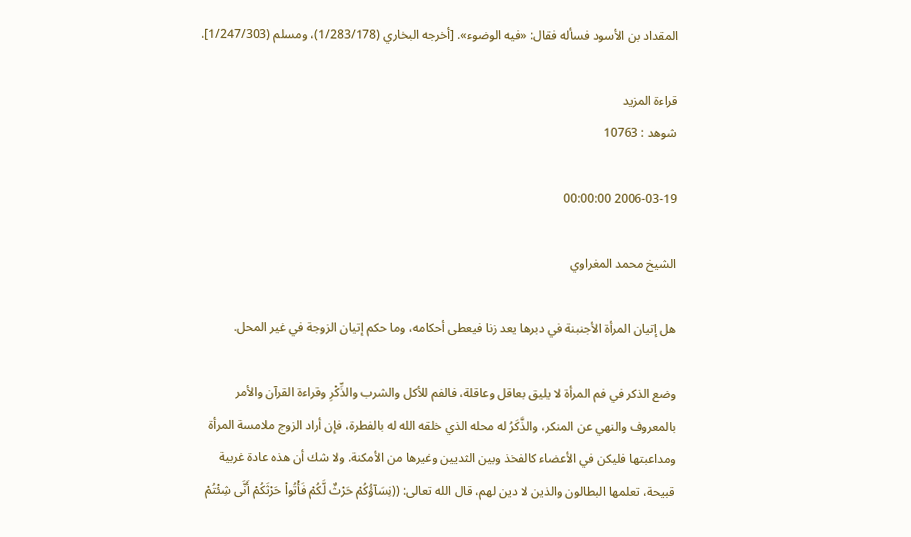المقداد بن الأسود فسأله فقال: «فيه الوضوء». [أخرجه البخاري (1/283/178)، ومسلم (1/247/303].

قراءة المزيد
شوهد : 10763

2006-03-19 00:00:00

الشيخ محمد المغراوي

هل إتيان المرأة الأجنبنة في دبرها يعد زنا فيعطى أحكامه، وما حكم إتيان الزوجة في غير المحل.

وضع الذكر في فم المرأة لا يليق بعاقل وعاقلة، فالفم للأكل والشرب والذِّكْرِ وقراءة القرآن والأمر بالمعروف والنهي عن المنكر، والذَّكَرُ له محله الذي خلقه الله له بالفطرة، فإن أراد الزوج ملامسة المرأة ومداعبتها فليكن في الأعضاء كالفخذ وبين الثديين وغيرها من الأمكنة. ولا شك أن هذه عادة غربية قبيحة، تعلمها البطالون والذين لا دين لهم، قال الله تعالى: ((نِسَآؤُكُمْ حَرْثٌ لَّكُمْ فَأْتُواْ حَرْثَكُمْ أَنَّى شِئْتُمْ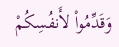وَقَدِّمُواْ لأَنفُسِكُمْ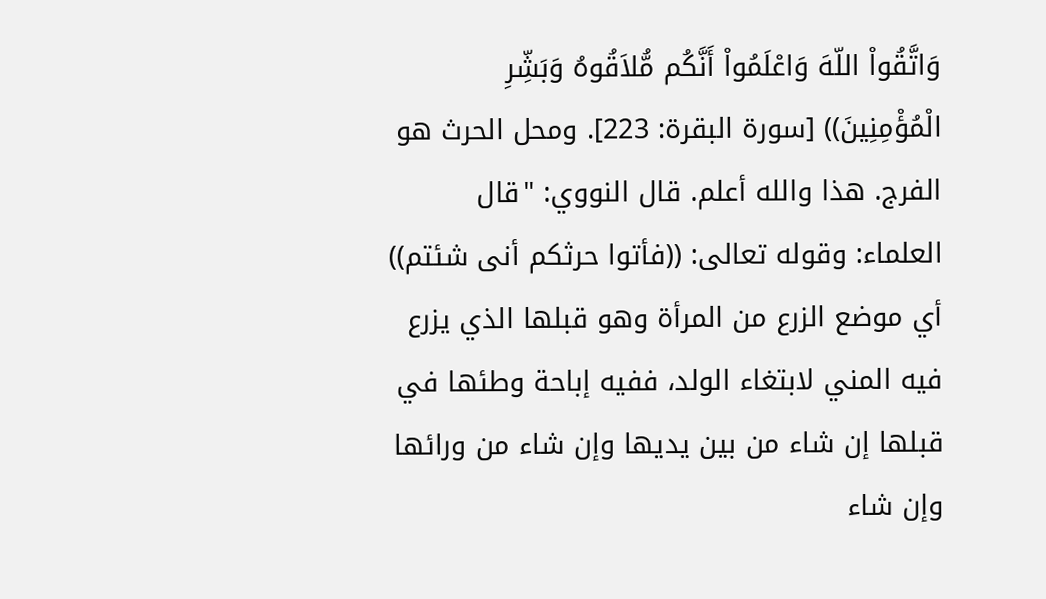وَاتَّقُواْ اللّهَ وَاعْلَمُواْ أَنَّكُم مُّلاَقُوهُ وَبَشِّرِ الْمُؤْمِنِينَ)) [سورة البقرة: 223]. ومحل الحرث هو الفرج. هذا والله أعلم. قال النووي: "قال العلماء: وقوله تعالى: ((فأتوا حرثكم أنى شئتم)) أي موضع الزرع من المرأة وهو قبلها الذي يزرع فيه المني لابتغاء الولد، ففيه إباحة وطئها في قبلها إن شاء من بين يديها وإن شاء من ورائها وإن شاء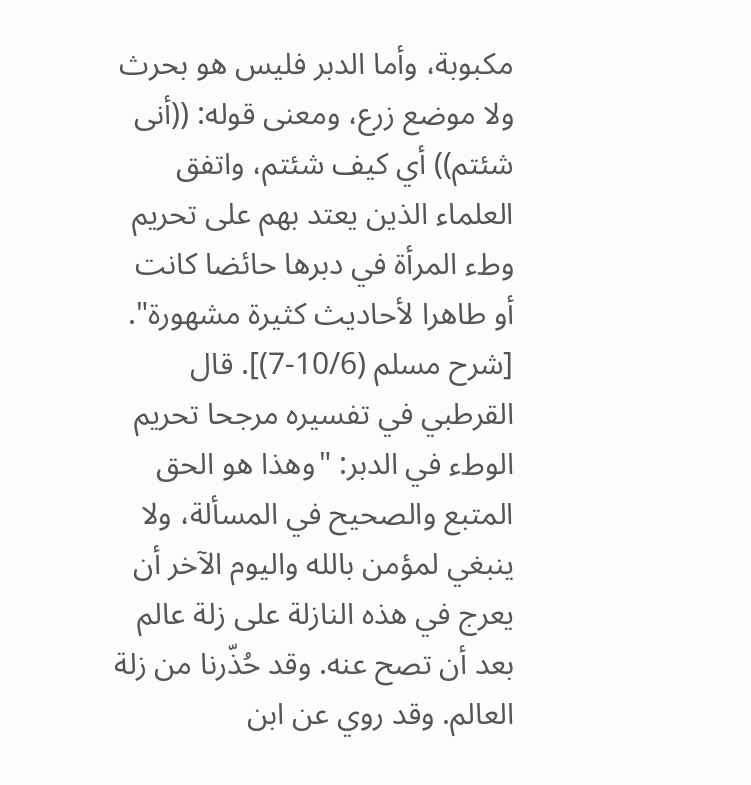مكبوبة، وأما الدبر فليس هو بحرث ولا موضع زرع، ومعنى قوله: ((أنى شئتم)) أي كيف شئتم، واتفق العلماء الذين يعتد بهم على تحريم وطء المرأة في دبرها حائضا كانت أو طاهرا لأحاديث كثيرة مشهورة". [شرح مسلم (10/6-7)]. قال القرطبي في تفسيره مرجحا تحريم الوطء في الدبر: "وهذا هو الحق المتبع والصحيح في المسألة، ولا ينبغي لمؤمن بالله واليوم الآخر أن يعرج في هذه النازلة على زلة عالم بعد أن تصح عنه. وقد حُذّرنا من زلة العالم. وقد روي عن ابن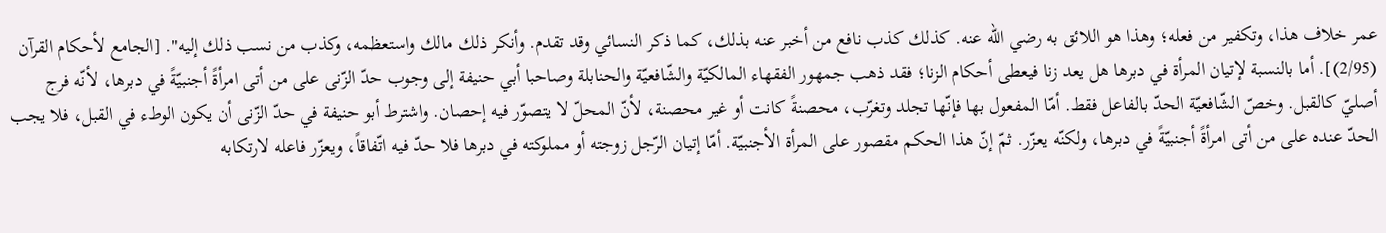عمر خلاف هذا، وتكفير من فعله؛ وهذا هو اللائق به رضي الله عنه. كذلك كذب نافع من أخبر عنه بذلك، كما ذكر النسائي وقد تقدم. وأنكر ذلك مالك واستعظمه، وكذب من نسب ذلك إليه". [الجامع لأحكام القرآن (2/95)]. أما بالنسبة لإتيان المرأة في دبرها هل يعد زنا فيعطى أحكام الزنا؛ فقد ذهب جمهور الفقهاء المالكيّة والشّافعيّة والحنابلة وصاحبا أبي حنيفة إلى وجوب حدّ الزّنى على من أتى امرأةً أجنبيّةً في دبرها، لأنّه فرج أصليّ كالقبل. وخصّ الشّافعيّة الحدّ بالفاعل فقط. أمّا المفعول بها فإنّها تجلد وتغرّب، محصنةً كانت أو غير محصنة، لأنّ المحلّ لا يتصوّر فيه إحصان. واشترط أبو حنيفة في حدّ الزّنى أن يكون الوطء في القبل، فلا يجب الحدّ عنده على من أتى امرأةً أجنبيّةً في دبرها، ولكنّه يعزّر. ثمّ إنّ هذا الحكم مقصور على المرأة الأجنبيّة. أمّا إتيان الرّجل زوجته أو مملوكته في دبرها فلا حدّ فيه اتّفاقاً، ويعزّر فاعله لارتكابه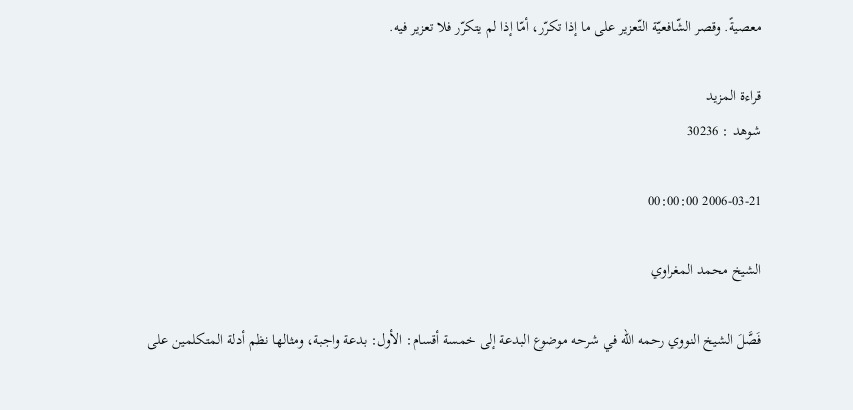معصيةً. وقصر الشّافعيّة التّعزير على ما إذا تكرّر، أمّا إذا لم يتكرّر فلا تعزير فيه.

قراءة المزيد
شوهد : 30236

2006-03-21 00:00:00

الشيخ محمد المغراوي

فَصَّلَ الشيخ النووي رحمه الله في شرحه موضوع البدعة إلى خمسة أقسام: الأول: بدعة واجبة، ومثالها نظم أدلة المتكلمين على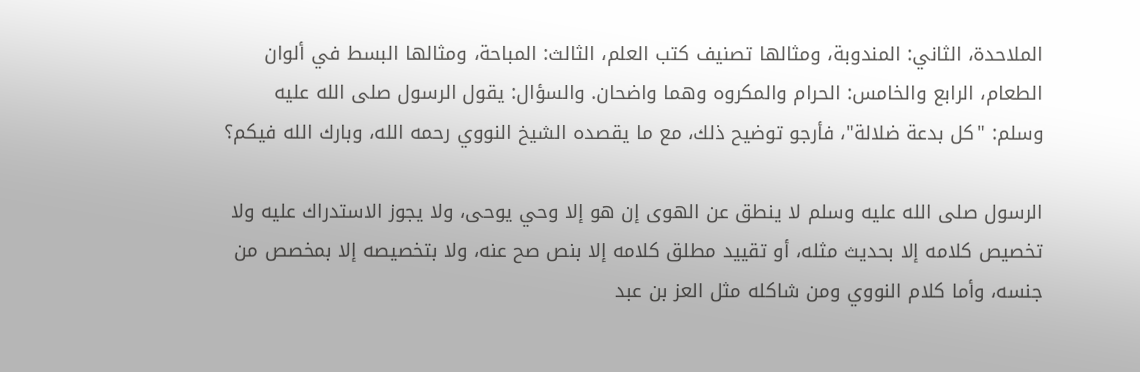الملاحدة، الثاني: المندوبة، ومثالها تصنيف كتب العلم، الثالث: المباحة، ومثالها البسط في ألوان الطعام، الرابع والخامس: الحرام والمكروه وهما واضحان. والسؤال: يقول الرسول صلى الله عليه وسلم: "كل بدعة ضلالة"، فأرجو توضيح ذلك، مع ما يقصده الشيخ النووي رحمه الله، وبارك الله فيكم؟

الرسول صلى الله عليه وسلم لا ينطق عن الهوى إن هو إلا وحي يوحى، ولا يجوز الاستدراك عليه ولا تخصيص كلامه إلا بحديث مثله، أو تقييد مطلق كلامه إلا بنص صح عنه، ولا بتخصيصه إلا بمخصص من جنسه، وأما كلام النووي ومن شاكله مثل العز بن عبد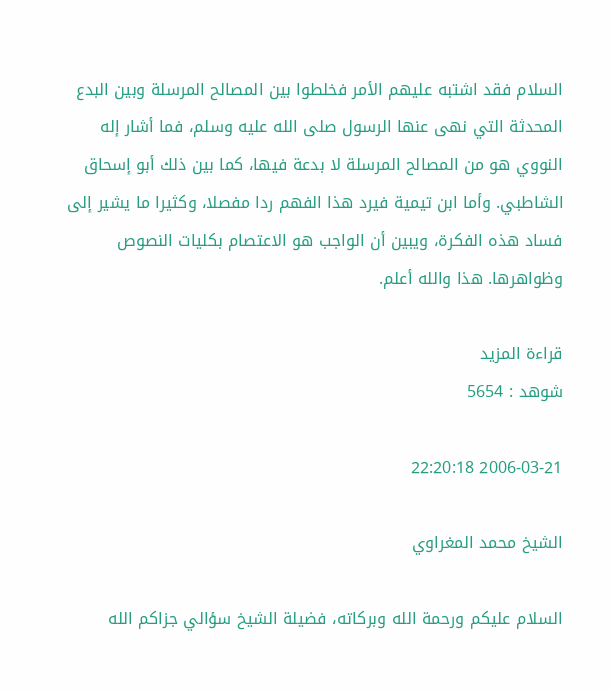السلام فقد اشتبه عليهم الأمر فخلطوا بين المصالح المرسلة وبين البدع المحدثة التي نهى عنها الرسول صلى الله عليه وسلم، فما أشار إله النووي هو من المصالح المرسلة لا بدعة فيها، كما بين ذلك أبو إسحاق الشاطبي. وأما ابن تيمية فيرد هذا الفهم ردا مفصلا، وكثيرا ما يشير إلى فساد هذه الفكرة، ويبين أن الواجب هو الاعتصام بكليات النصوص وظواهرها. هذا والله أعلم.

قراءة المزيد
شوهد : 5654

2006-03-21 22:20:18

الشيخ محمد المغراوي

السلام عليكم ورحمة الله وبركاته، فضيلة الشيخ سؤالي جزاكم الله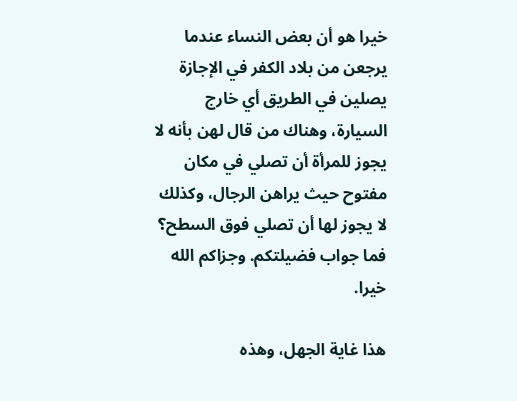خيرا هو أن بعض النساء عندما يرجعن من بلاد الكفر في الإجازة يصلين في الطريق أي خارج السيارة، وهناك من قال لهن بأنه لا يجوز للمرأة أن تصلي في مكان مفتوح حيث يراهن الرجال، وكذلك لا يجوز لها أن تصلي فوق السطح؟ فما جواب فضيلتكم. وجزاكم الله خيرا.

هذا غاية الجهل، وهذه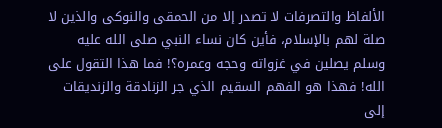الألفاظ والتصرفات لا تصدر إلا من الحمقى والنوكى والذين لا صلة لهم بالإسلام، فأين كان نساء النبي صلى الله عليه وسلم يصلين في غزواته وحجه وعمره؟! فما هذا التقول على الله! فهذا هو الفهم السقيم الذي جر الزنادقة والزنديقات إلى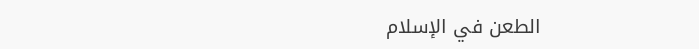الطعن في الإسلام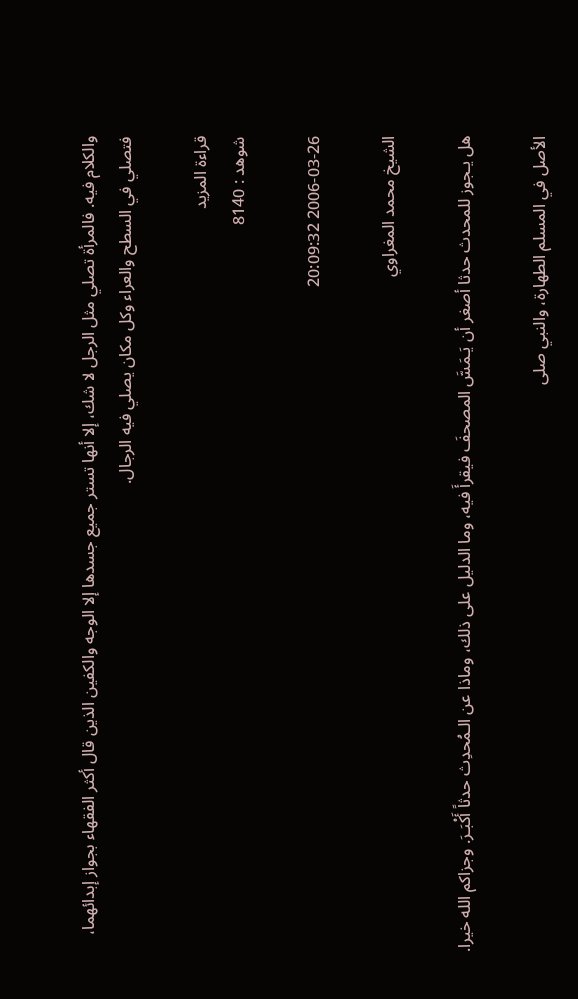والكلام فيه. فالمرأة تصلي مثل الرجل لا شك، إلا أنها تستر جميع جسدها إلا الوجه والكفين الذين قال أكثر الفقهاء بجواز إبدائهما، فتصلي في السطح والعراء وكل مكان يصلي فيه الرجال.

قراءة المزيد
شوهد : 8140

2006-03-26 20:09:32

الشيخ محمد المغراوي

هل يـجوز للمحدث حدثا أصغر أن يَـمَسَّ المصحفَ فيقرأَ فيه، وما الدليل على ذلك، وماذا عن الـمُحدِث حدثاً أَكْبَـرَ. وجزاكم الله خيرا.

الأصل في المسلم الطهارة، والنبي صلى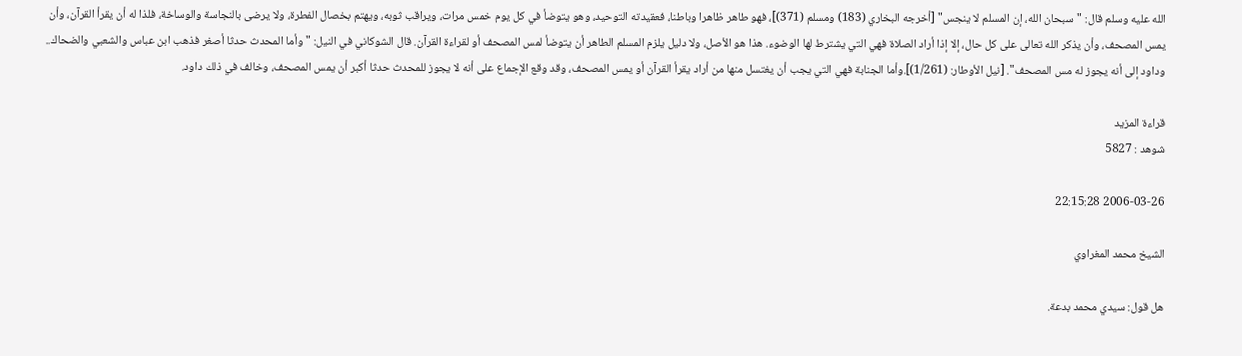الله عليه وسلم قال: "سبحان الله، إن المسلم لا ينجس" [أخرجه البخاري (183) ومسلم (371)]، فهو طاهر ظاهرا وباطنا، فعقيدته التوحيد، وهو يتوضأ في كل يوم خمس مرات، ويراقب ثوبه، ويهتم بخصال الفطرة، ولا يرضى بالنجاسة والوساخة، فلذا له أن يقرأ القرآن، وأن يمس المصحف، وأن يذكر الله تعالى على كل حال، إلا إذا أراد الصلاة فهي التي يشترط لها الوضوء. هذا هو الأصل، ولا دليل يلزم المسلم الطاهر أن يتوضأ لمس المصحف أو لقراءة القرآن. قال الشوكاني في النيل: "وأما المحدث حدثا أصغر فذهب ابن عباس والشعبي والضحاك.. وداود إلى أنه يجوز له مس المصحف". [نيل الأوطار: (1/261)].وأما الجنابة فهي التي يجب أن يغتسل منها من أراد يقرأ القرآن أو يمس المصحف، وقد وقع الإجماع على أنه لا يجوز للمحدث حدثا أكبر أن يمس المصحف، وخالف في ذلك داود.

قراءة المزيد
شوهد : 5827

2006-03-26 22:15:28

الشيخ محمد المغراوي

هل قول: سيدي محمد بدعة.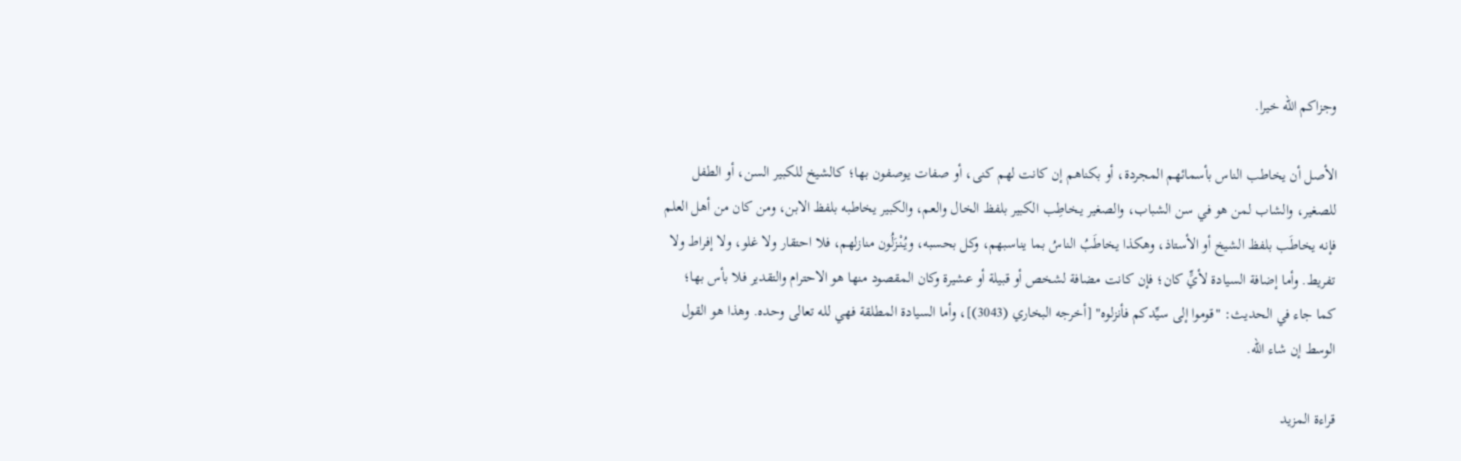وجزاكم الله خيرا.

الأصل أن يخاطب الناس بأسمائهم المجردة، أو بكناهم إن كانت لهم كنى، أو صفات يوصفون بها؛ كالشيخ للكبير السن، أو الطفل للصغير، والشاب لمن هو في سن الشباب، والصغير يـخاطِب الكبير بلفظ الخال والعم، والكبير يخاطبه بلفظ الابن، ومن كان من أهل العلم فإنه يخاطَب بلفظ الشيخ أو الأستاذ، وهكذا يخاطَبُ الناسُ بما يناسبهم، وكل بحسبه، ويُنْـزَلُون منازلهم، فلا احتقار ولا غلو، ولا إفراط ولا تفريط. وأما إضافة السيادة لأيٍّ كان؛ فإن كانت مضافة لشخص أو قبيلة أو عشيرة وكان المقصود منها هو الاحترام والتقدير فلا بأس بها؛ كما جاء في الحديث: "قوموا إلى سيِّدكم فأنزلوه" [أخرجه البخاري (3043)]، وأما السيادة المطلقة فهي لله تعالى وحده. وهذا هو القول الوسط إن شاء الله.

قراءة المزيد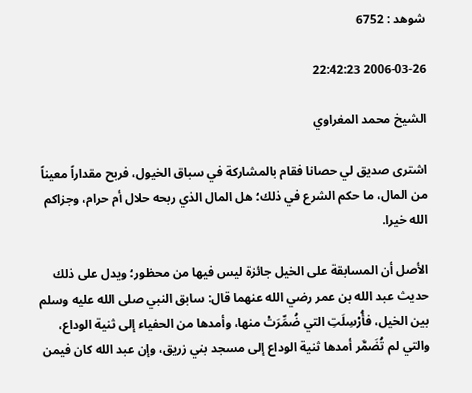شوهد : 6752

2006-03-26 22:42:23

الشيخ محمد المغراوي

اشترى صديق لي حصانا فقام بالمشاركة في سباق الخيول، فربح مقداراً معيناً من المال، ما حكم الشرع في ذلك؛ هل المال الذي ربحه حلال أم حرام، وجزاكم الله خيرا.

الأصل أن المسابقة على الخيل جائزة ليس فيها من محظور؛ ويدل على ذلك حديث عبد الله بن عمر رضي الله عنهما قال: سابق النبي صلى الله عليه وسلم بين الخيل، فأُرْسِلَتِ التي ضُمِّرَتْ منها، وأمدها من الحفياء إلى ثنية الوداع، والتي لم تُضَمَّر أمدها ثنية الوداع إلى مسجد بني زريق، وإن عبد الله كان فيمن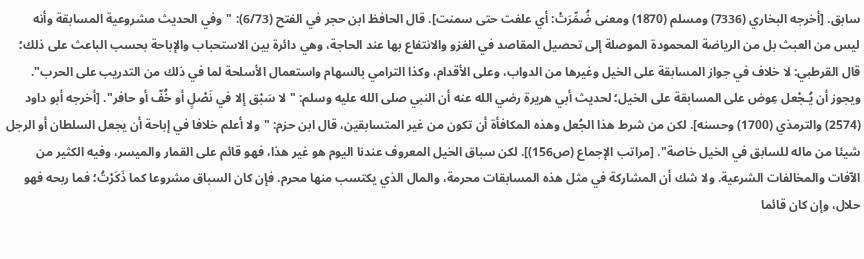سابق. [أخرجه البخاري (7336) ومسلم (1870) ومعنى ضُمِّرَتْ: أي علفت حتى سمنت]. قال الحافظ ابن حجر في الفتح (6/73): "وفي الحديث مشروعية المسابقة وأنه ليس من العبث بل من الرياضة المحمودة الموصلة إلى تحصيل المقاصد في الغزو والانتفاع بها عند الحاجة، وهي دائرة بين الاستحباب والإباحة بحسب الباعث على ذلك؛ قال القرطبي: لا خلاف في جواز المسابقة على الخيل وغيرها من الدواب، وعلى الأقدام، وكذا الترامي بالسهام واستعمال الأسلحة لما في ذلك من التدريب على الحرب". ويجوز أن يُـجْعل عِوض على المسابقة على الخيل؛ لحديث أبي هريرة رضي الله عنه أن النبي صلى الله عليه وسلم: "لا سَبْق إلا في نَصْلٍ أو خُفّ أو حافر". [أخرجه أبو داود (2574) والترمذي (1700) وحسنه]. لكن من شرط هذا الجُعل وهذه المكافأة أن تكون من غير المتسابقين، قال ابن حزم: "ولا أعلم خلافا في إباحة أن يجعل السلطان أو الرجل شيئا من ماله للسابق في الخيل خاصة". [مراتب الإجماع (ص156)]. لكن سباق الخيل المعروف عندنا اليوم هو غير هذا، فهو قائم على القمار والميسر، وفيه الكثير من الآفات والمخالفات الشرعية. ولا شك أن المشاركة في مثل هذه المسابقات محرمة، والمال الذي يكتسب منها محرم. فإن كان السباق مشروعا كما ذَكَرْتُ؛ فما ربحه فهو حلال، وإن كان قائما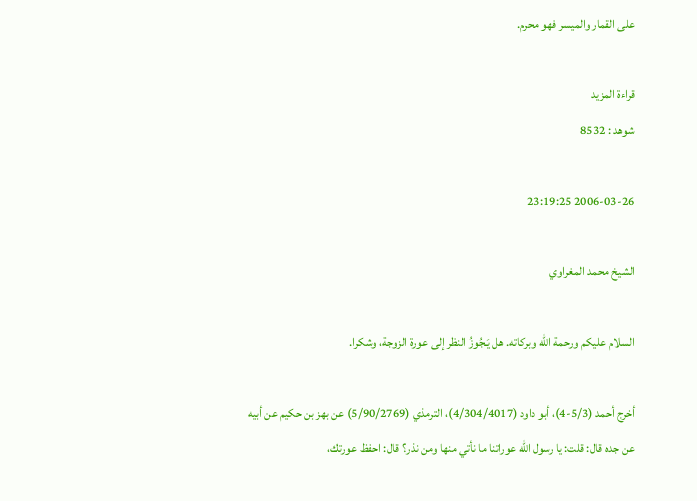على القمار والميسر فهو محرم.

قراءة المزيد
شوهد : 8532

2006-03-26 23:19:25

الشيخ محمد المغراوي

السلام عليكم ورحمة الله وبركاته. هل يَـجُوزُ النظر إلى عورة الزوجة، وشكرا.

أخرج أحمد (5/3-4)، أبو داود (4/304/4017)، الترمذي (5/90/2769) عن بهز بن حكيم عن أبيه عن جده قال: قلت: يا رسول الله عوراتنا ما نأتي منها ومن نذر؟ قال: احفظ عورتك،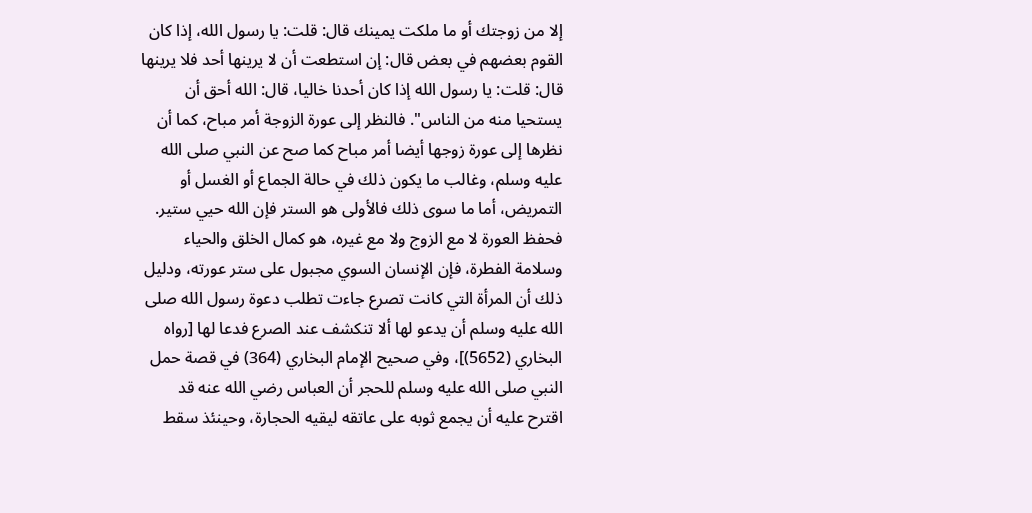إلا من زوجتك أو ما ملكت يمينك قال: قلت: يا رسول الله، إذا كان القوم بعضهم في بعض قال: إن استطعت أن لا يرينها أحد فلا يرينها قال: قلت: يا رسول الله إذا كان أحدنا خاليا، قال: الله أحق أن يستحيا منه من الناس". فالنظر إلى عورة الزوجة أمر مباح، كما أن نظرها إلى عورة زوجها أيضا أمر مباح كما صح عن النبي صلى الله عليه وسلم، وغالب ما يكون ذلك في حالة الجماع أو الغسل أو التمريض، أما ما سوى ذلك فالأولى هو الستر فإن الله حيي ستير. فحفظ العورة لا مع الزوج ولا مع غيره، هو كمال الخلق والحياء وسلامة الفطرة، فإن الإنسان السوي مجبول على ستر عورته، ودليل ذلك أن المرأة التي كانت تصرع جاءت تطلب دعوة رسول الله صلى الله عليه وسلم أن يدعو لها ألا تنكشف عند الصرع فدعا لها [رواه البخاري (5652)]، وفي صحيح الإمام البخاري (364) في قصة حمل النبي صلى الله عليه وسلم للحجر أن العباس رضي الله عنه قد اقترح عليه أن يجمع ثوبه على عاتقه ليقيه الحجارة، وحينئذ سقط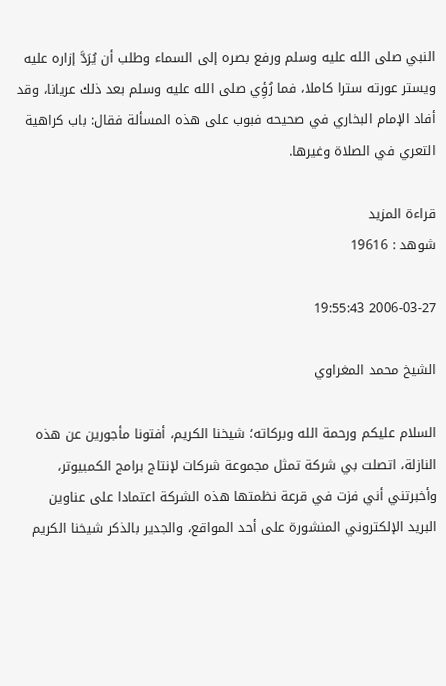النبي صلى الله عليه وسلم ورفع بصره إلى السماء وطلب أن يُرَدَّ إزاره عليه ويستر عورته سترا كاملا، فما رُؤِي صلى الله عليه وسلم بعد ذلك عريانا، وقد أفاد الإمام البخاري في صحيحه فبوب على هذه المسألة فقال: باب كراهية التعري في الصلاة وغيرها.

قراءة المزيد
شوهد : 19616

2006-03-27 19:55:43

الشيخ محمد المغراوي

السلام عليكم ورحمة الله وبركاته؛ شيخنا الكريم، أفتونا مأجورين عن هذه النازلة، اتصلت بي شركة تمثل مجموعة شركات لإنتاج برامج الكمبيوتر، وأخبرتني أني فزت في قرعة نظمتها هذه الشركة اعتمادا على عناوين البريد الإلكتروني المنشورة على أحد المواقع، والجدير بالذكر شيخنا الكريم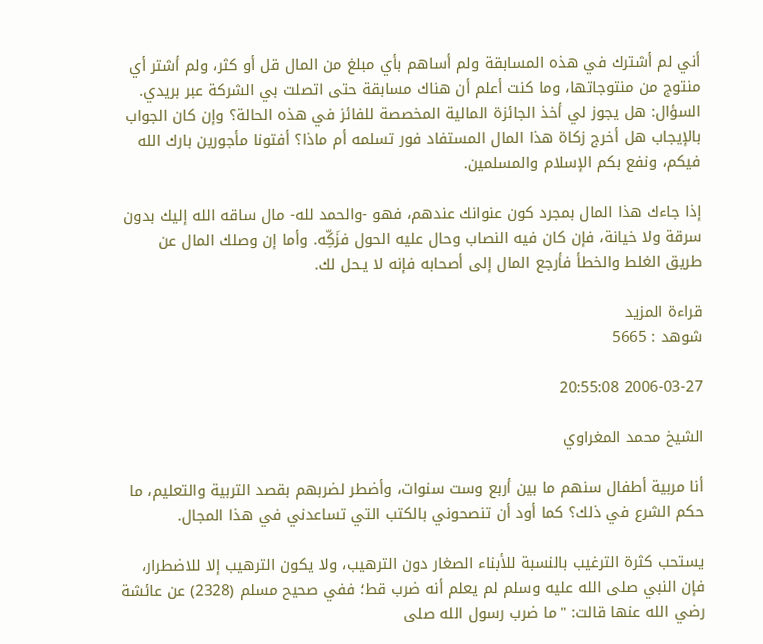أني لم أشترك في هذه المسابقة ولم أساهم بأي مبلغ من المال قل أو كثر، ولم أشتر أي منتوج من منتوجاتها، وما كنت أعلم أن هناك مسابقة حتى اتصلت بي الشركة عبر بريدي. السؤال: هل يجوز لي أخذ الجائزة المالية المخصصة للفائز في هذه الحالة؟ وإن كان الجواب بالإيجاب هل أخرج زكاة هذا المال المستفاد فور تسلمه أم ماذا؟ أفتونا مأجورين بارك الله فيكم، ونفع بكم الإسلام والمسلمين.

إذا جاءك هذا المال بمجرد كون عنوانك عندهم، فهو -والحمد لله- مال ساقه الله إليك بدون سرقة ولا خيانة، فإن كان فيه النصاب وحال عليه الحول فزَكِّه. وأما إن وصلك المال عن طريق الغلط والخطأ فأرجع المال إلى أصحابه فإنه لا يـحل لك.

قراءة المزيد
شوهد : 5665

2006-03-27 20:55:08

الشيخ محمد المغراوي

أنا مربية أطفال سنهم ما بين أربع وست سنوات، وأضطر لضربهم بقصد التربية والتعليم، ما حكم الشرع في ذلك؟ كما أود أن تنصحوني بالكتب التي تساعدني في هذا المجال.

يستحب كثرة الترغيب بالنسبة للأبناء الصغار دون الترهيب، ولا يكون الترهيب إلا للاضطرار، فإن النبي صلى الله عليه وسلم لم يعلم أنه ضرب قط؛ ففي صحيح مسلم (2328) عن عائشة رضي الله عنها قالت: "ما ضرب رسول الله صلى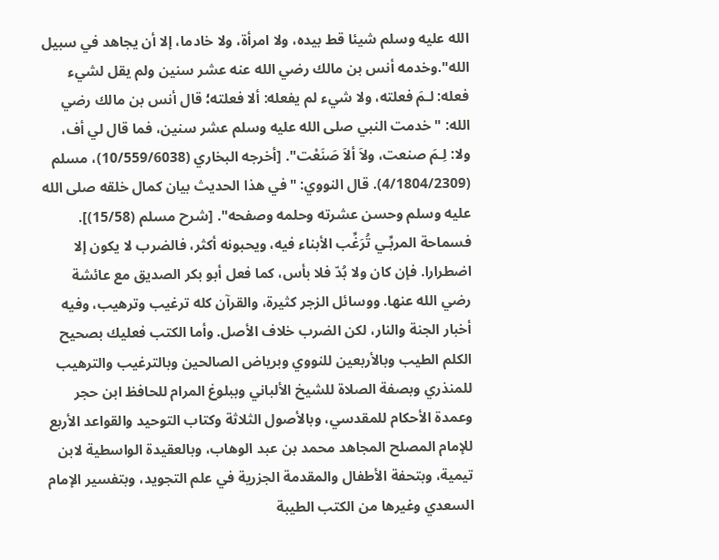الله عليه وسلم شيئا قط بيده، ولا امرأة، ولا خادما، إلا أن يجاهد في سبيل الله".وخدمه أنس بن مالك رضي الله عنه عشر سنين ولم يقل لشيء فعله: لـمَ فعلته، ولا شيء لم يفعله: ألا فعلته؛ قال أنس بن مالك رضي الله: "خدمت النبي صلى الله عليه وسلم عشر سنين، فما قال لي أف، ولا: لِـمَ صنعت، ولاَ ألاَ صَنَعْت". [أخرجه البخاري (10/559/6038)، مسلم (4/1804/2309). قال النووي: "في هذا الحديث بيان كمال خلقه صلى الله عليه وسلم وحسن عشرته وحلمه وصفحه". [شرح مسلم (15/58)]. فسماحة المربِّـي تُرَغِّب الأبناء فيه، ويحبونه أكثر، فالضرب لا يكون إلا اضطرارا. فإن كان ولا بُدّ فلا بأس، كما فعل أبو بكر الصديق مع عائشة رضي الله عنها. ووسائل الزجر كثيرة، والقرآن كله ترغيب وترهيب، وفيه أخبار الجنة والنار، لكن الضرب خلاف الأصل. وأما الكتب فعليك بصحيح الكلم الطيب وبالأربعين للنووي وبرياض الصالحين وبالترغيب والترهيب للمنذري وبصفة الصلاة للشيخ الألباني وببلوغ المرام للحافظ ابن حجر وعمدة الأحكام للمقدسي، وبالأصول الثلاثة وكتاب التوحيد والقواعد الأربع للإمام المصلح المجاهد محمد بن عبد الوهاب، وبالعقيدة الواسطية لابن تيمية، وبتحفة الأطفال والمقدمة الجزرية في علم التجويد، وبتفسير الإمام السعدي وغيرها من الكتب الطيبة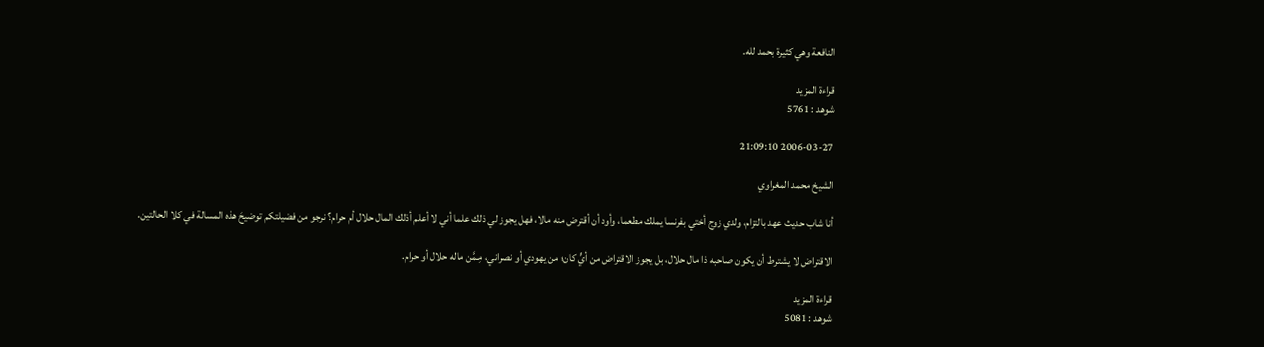النافعة وهي كثيرة بحمد لله.

قراءة المزيد
شوهد : 5761

2006-03-27 21:09:10

الشيخ محمد المغراوي

أنا شاب حديث عهد بالتزام، ولدي زوج أختي بفرنسا يملك مطعما، وأود أن أقترض منه مالا، فهل يجوز لي ذلك علما أني لا أعلم أذلك المال حلال أم حرام؟ نرجو من فضيلتكم توضيحَ هذه المسالة في كلا الحالتين.

الاقتراض لا يشترط أن يكون صاحبه ذا مال حلال، بل يجوز الاقتراض من أيٍّ كان؛ من يهودي أو نصراني، مِـمَّن ماله حلال أو حرام.

قراءة المزيد
شوهد : 5081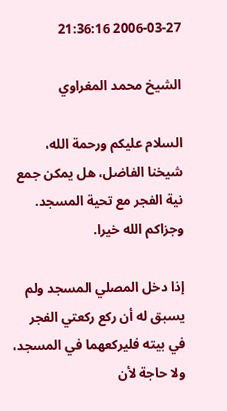2006-03-27 21:36:16

الشيخ محمد المغراوي

السلام عليكم ورحمة الله، شيخنا الفاضل، هل يمكن جمع نية الفجر مع تحية المسجد. وجزاكم الله خيرا.

إذا دخل المصلي المسجد ولم يسبق له أن ركع ركعتي الفجر في بيته فليركعهما في المسجد، ولا حاجة لأن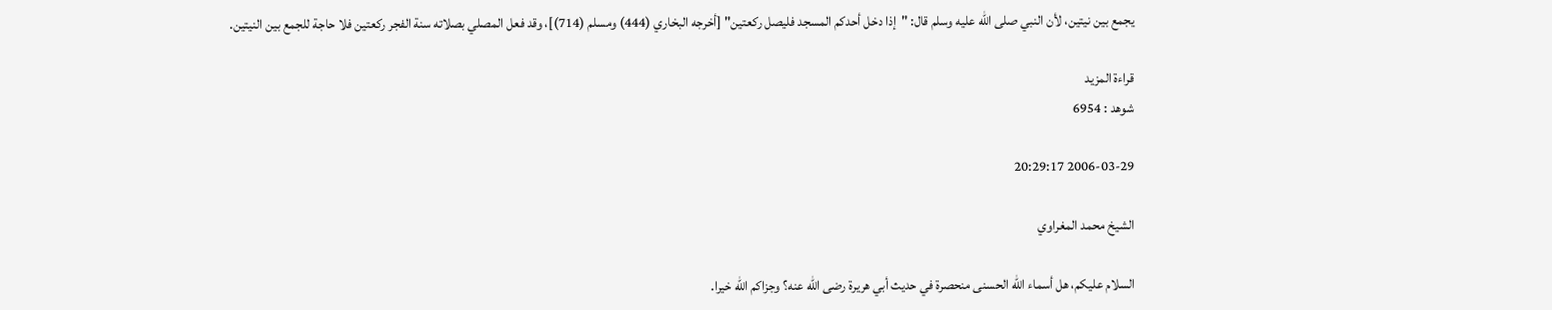يجمع بين نيتين، لأن النبي صلى الله عليه وسلم قال: "إذا دخل أحدكم المسجد فليصل ركعتين" [أخرجه البخاري (444) ومسلم (714)]، وقد فعل المصلي بصلاته سنة الفجر ركعتين فلا حاجة للجمع بين النيتين.

قراءة المزيد
شوهد : 6954

2006-03-29 20:29:17

الشيخ محمد المغراوي

السلام عليكم، هل أسماء الله الحسنى منحصرة في حديث أبي هريرة رضى الله عنه؟ وجزاكم الله خيرا.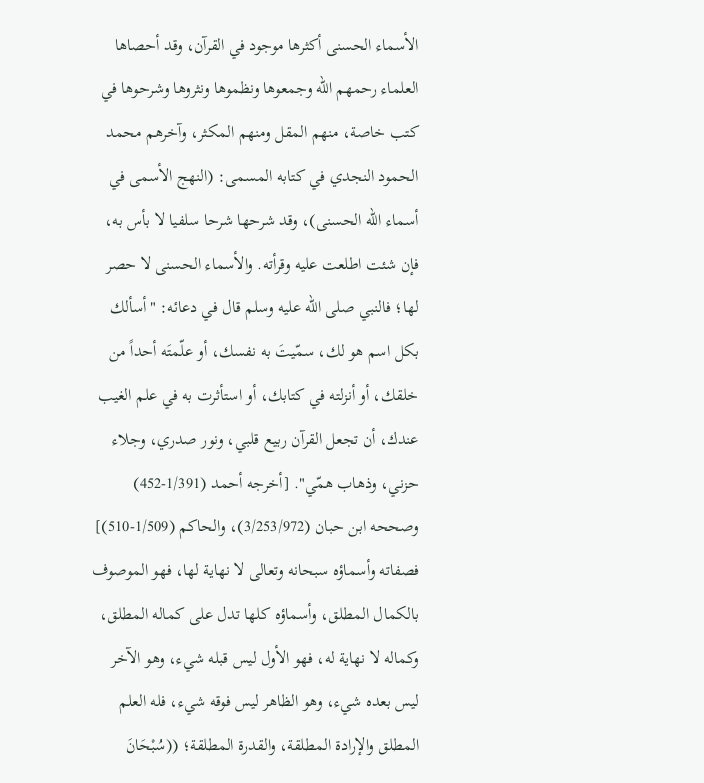الأسماء الحسنى أكثرها موجود في القرآن، وقد أحصاها العلماء رحمهم الله وجمعوها ونظموها ونثروها وشرحوها في كتب خاصة، منهم المقل ومنهم المكثر، وآخرهم محمد الحمود النجدي في كتابه المسمى: (النهج الأسمى في أسماء الله الحسنى)، وقد شرحها شرحا سلفيا لا بأس به، فإن شئت اطلعت عليه وقرأته. والأسماء الحسنى لا حصر لها؛ فالنبي صلى الله عليه وسلم قال في دعائه: "أسألك بكل اسم هو لك، سمّيتَ به نفسك، أو علّمتَه أحداً من خلقك، أو أنزلته في كتابك، أو استأثرت به في علم الغيب عندك، أن تجعل القرآن ربيع قلبي، ونور صدري، وجلاء حزني، وذهاب همّي". [أخرجه أحمد (1/391-452) وصححه ابن حبان (3/253/972)، والحاكم (1/509-510)] فصفاته وأسماؤه سبحانه وتعالى لا نهاية لها، فهو الموصوف بالكمال المطلق، وأسماؤه كلها تدل على كماله المطلق، وكماله لا نهاية له، فهو الأول ليس قبله شيء، وهو الآخر ليس بعده شيء، وهو الظاهر ليس فوقه شيء، فله العلم المطلق والإرادة المطلقة، والقدرة المطلقة؛ ((سُبْحَانَ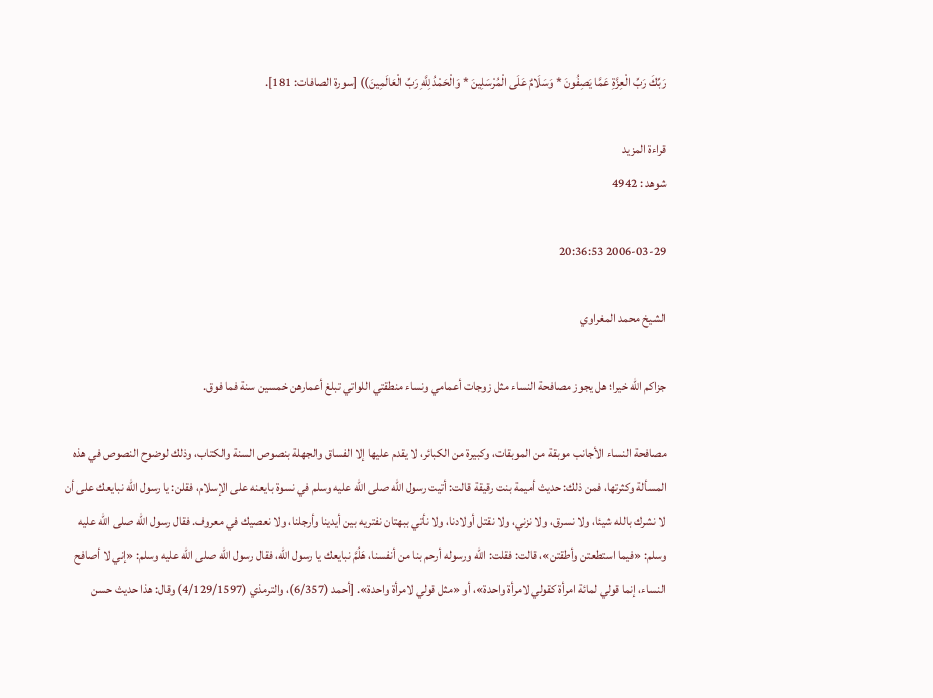رَبِّكَ رَبِّ الْعِزَّةِ عَمَّا يَصِفُونَ * وَسَلَامٌ عَلَى الْمُرْسَلِينَ * وَالْحَمْدُ لِلَّهِ رَبِّ الْعَالَمِينَ)) [سورة الصافات: 181].

قراءة المزيد
شوهد : 4942

2006-03-29 20:36:53

الشيخ محمد المغراوي

جزاكم الله خيرا؛ هل يجوز مصافحة النساء مثل زوجات أعمامي ونساء منطقتي اللواتي تبلغ أعمارهن خمسين سنة فما فوق.

مصافحة النساء الأجانب موبقة من الموبقات، وكبيرة من الكبائر، لا يقدم عليها إلا الفساق والجهلة بنصوص السنة والكتاب، وذلك لوضوح النصوص في هذه المسألة وكثرتها، فمن ذلك: حديث أميمة بنت رقيقة قالت: أتيت رسول الله صلى الله عليه وسلم في نسوة بايعنه على الإسلام، فقلن: يا رسول الله نبايعك على أن لا نشرك بالله شيئا، ولا نسرق، ولا نزني، ولا نقتل أولادنا، ولا نأتي ببهتان نفتريه بين أيدينا وأرجلنا، ولا نعصيك في معروف. فقال رسول الله صلى الله عليه وسلم: «فيما استطعتن وأطقتن»، قالت: فقلت: الله ورسوله أرحم بنا من أنفسنا، هَلُمَّ نبايعك يا رسول الله، فقال رسول الله صلى الله عليه وسلم: «إني لا أصافح النساء، إنما قولي لمائة امرأة كقولي لامرأة واحدة»، أو «مثل قولي لامرأة واحدة». [أحمد (6/357)، والترمذي (4/129/1597) وقال: هذا حديث حسن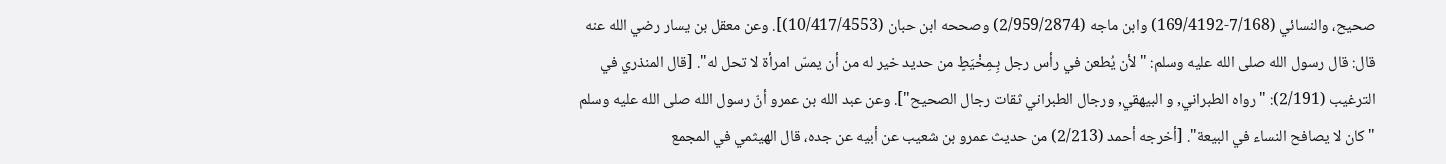صحيح، والنسائي (7/168-169/4192) وابن ماجه (2/959/2874) وصححه ابن حبان (10/417/4553)]. وعن معقل بن يسار رضي الله عنه قال: قال رسول الله صلى الله عليه وسلم: "لأن يُطعن في رأس رجل بِـمِخْيَطٍ من حديد خير له من أن يمسّ امرأة لا تحل له". [قال المنذري في الترغيب (2/191): "رواه الطبراني, و البيهقي, ورجال الطبراني ثقات رجال الصحيح"]. وعن عبد الله بن عمرو أنّ رسول الله صلى الله عليه وسلم "كان لا يصافح النساء في البيعة". [أخرجه أحمد (2/213) من حديث عمرو بن شعيب عن أبيه عن جده، قال الهيثمي في المجمع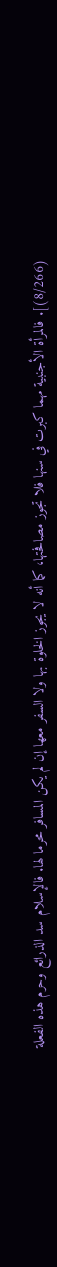(8/266)]. فالمرأة الأجنبية مهما كبرت في سنها فلا تجوز مصافحتها، كما أنه لا يجوز الخلوة بها ولا السفر معها إن لم يكن المسافر محرما لها. فالإسلام سد الذرائع وحرم هذه الفعلة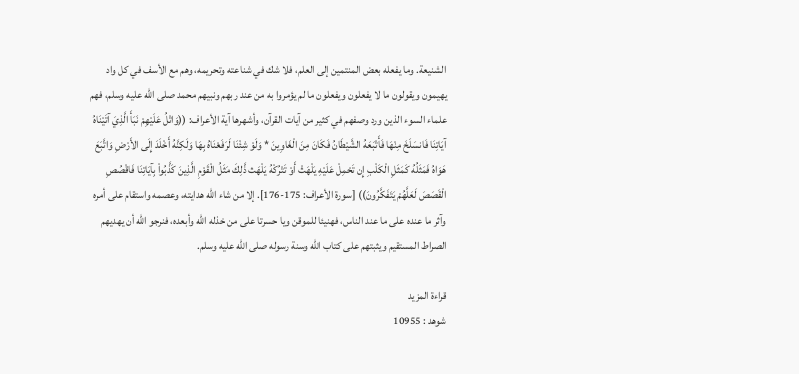الشنيعة. وما يفعله بعض المنتمين إلى العلم، فلا شك في شناعته وتحريمه، وهم مع الأسف في كل واد يهيمون ويقولون ما لا يفعلون ويفعلون ما لم يؤمروا به من عند ربهم ونبيهم محمد صلى الله عليه وسلم، فهم علماء السوء الذين ورد وصفهم في كثير من آيات القرآن، وأشهرها آية الأعراف: ((وَاتْلُ عَلَيْهِمْ نَبَأَ الَّذِيَ آتَيْنَاهُ آيَاتِنَا فَانسَلَخَ مِنْهَا فَأَتْبَعَهُ الشَّيْطَانُ فَكَانَ مِنَ الْغَاوِينَ * وَلَوْ شِئْنَا لَرَفَعْنَاهُ بِهَا وَلَكِنَّهُ أَخْلَدَ إِلَى الأَرْضِ وَاتَّبَعَ هَوَاهُ فَمَثَلُهُ كَمَثَلِ الْكَلْبِ إِن تَحْمِلْ عَلَيْهِ يَلْهَثْ أَوْ تَتْرُكْهُ يَلْهَث ذَّلِكَ مَثَلُ الْقَوْمِ الَّذِينَ كَذَّبُواْ بِآيَاتِنَا فَاقْصُصِ الْقَصَصَ لَعَلَّهُمْ يَتَفَكَّرُونَ)) [سورة الأعراف: 175-176]. إلا من شاء الله هدايته، وعصمه واستقام على أمره وآثر ما عنده على ما عند الناس، فهنيئا للموقن ويا حسرتا على من خذله الله وأبعده، فنرجو الله أن يهديهم الصراط المستقيم ويثبتهم على كتاب الله وسنة رسوله صلى الله عليه وسلم.

قراءة المزيد
شوهد : 10955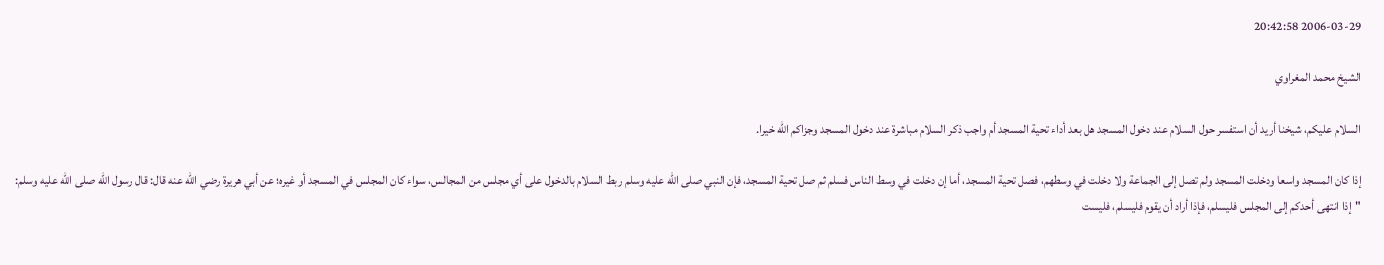2006-03-29 20:42:58

الشيخ محمد المغراوي

السلام عليكم، شيخنا أريد أن استفسر حول السلام عند دخول المسجد هل بعد أداء تحية المسجد أم واجب ذكر السلام مباشرة عند دخول المسجد وجزاكم الله خيرا.

إذا كان المسجد واسعا ودخلت المسجد ولم تصل إلى الجماعة ولا دخلت في وسطهم، فصل تحية المسجد، أما إن دخلت في وسط الناس فسلم ثم صل تحية المسجد، فإن النبي صلى الله عليه وسلم ربط السلام بالدخول على أي مجلس من المجالس، سواء كان المجلس في المسجد أو غيره؛ عن أبي هريرة رضي الله عنه قال: قال رسول الله صلى الله عليه وسلم: "إذا انتهى أحدكم إلى المجلس فليسلم، فإذا أراد أن يقوم فليسلم، فليست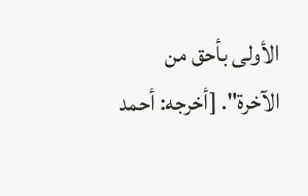الأولى بأحق من الآخرة". [أخرجه: أحمد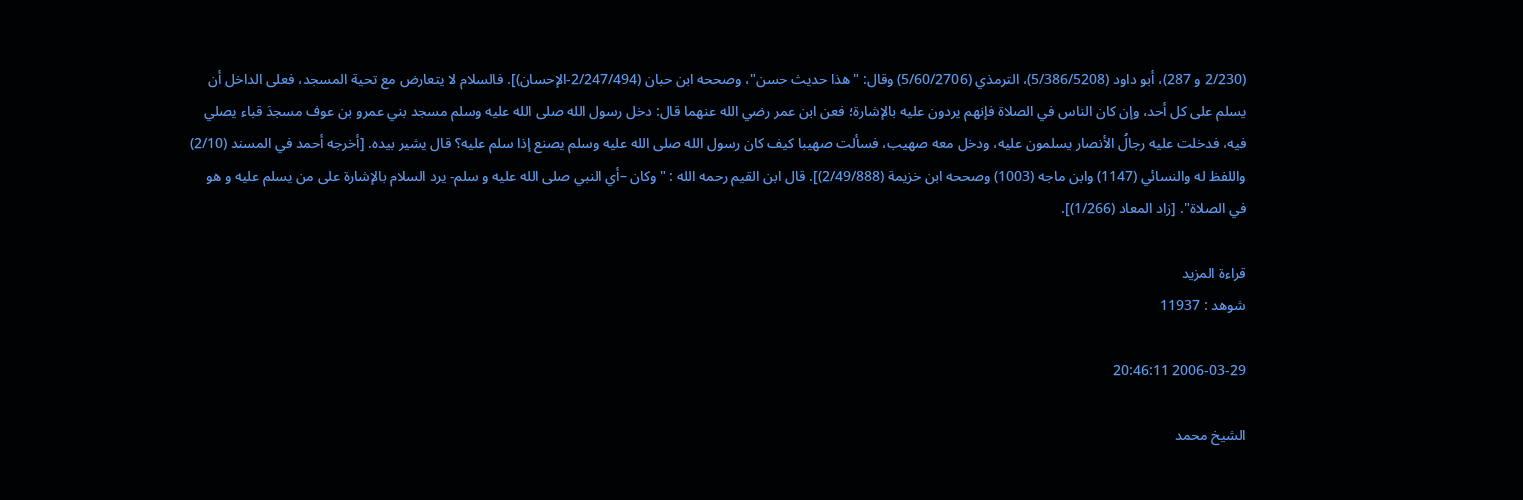(2/230 و 287)، أبو داود (5/386/5208)، الترمذي (5/60/2706) وقال: "هذا حديث حسن"، وصححه ابن حبان (2/247/494-الإحسان)]. فالسلام لا يتعارض مع تحية المسجد، فعلى الداخل أن يسلم على كل أحد، وإن كان الناس في الصلاة فإنهم يردون عليه بالإشارة؛ فعن ابن عمر رضي الله عنهما قال: دخل رسول الله صلى الله عليه وسلم مسجد بني عمرو بن عوف مسجدَ قباء يصلي فيه، فدخلت عليه رجالُ الأنصار يسلمون عليه، ودخل معه صهيب، فسألت صهيبا كيف كان رسول الله صلى الله عليه وسلم يصنع إذا سلم عليه؟ قال يشير بيده. [أخرجه أحمد في المسند (2/10) واللفظ له والنسائي (1147) وابن ماجه (1003) وصححه ابن خزيمة (2/49/888)]. قال ابن القيم رحمه الله : "وكان –أي النبي صلى الله عليه و سلم- يرد السلام بالإشارة على من يسلم عليه و هو في الصلاة". [زاد المعاد (1/266)].

قراءة المزيد
شوهد : 11937

2006-03-29 20:46:11

الشيخ محمد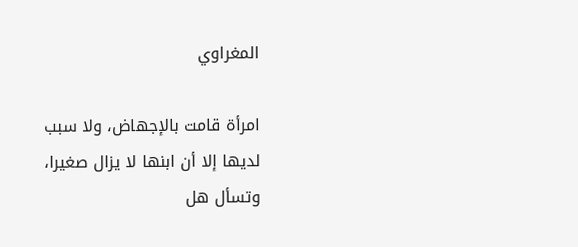المغراوي

امرأة قامت بالإجهاض، ولا سبب لديها إلا أن ابنها لا يزال صغيرا، وتسأل هل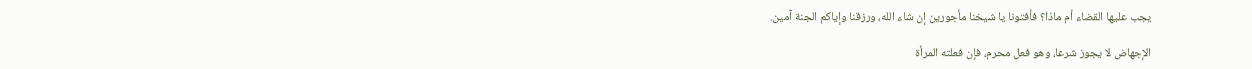يجب عليها القضاء أم ماذا؟ فأفتونا يا شيخنا مأجورين إن شاء الله، ورزقنا وإياكم الجنة آمين.

الإجهاض لا يجوز شرعا، وهو فعل محرم، فإن فعلته المرأة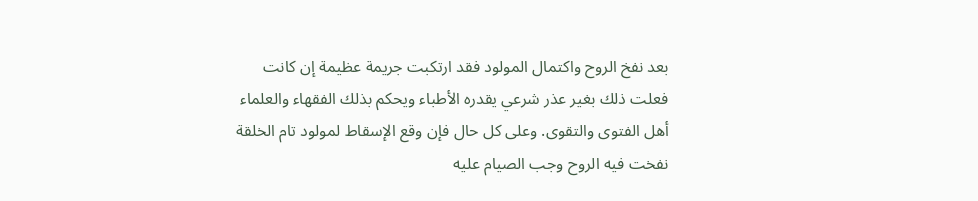بعد نفخ الروح واكتمال المولود فقد ارتكبت جريمة عظيمة إن كانت فعلت ذلك بغير عذر شرعي يقدره الأطباء ويحكم بذلك الفقهاء والعلماء أهل الفتوى والتقوى. وعلى كل حال فإن وقع الإسقاط لمولود تام الخلقة نفخت فيه الروح وجب الصيام عليه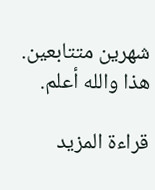شهرين متتابعين. هذا والله أعلم.

قراءة المزيد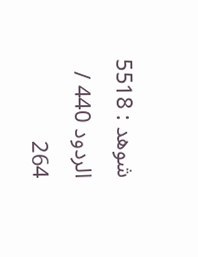شوهد : 5518
الردود 440 / 264